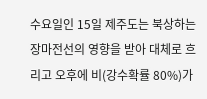수요일인 15일 제주도는 북상하는 장마전선의 영향을 받아 대체로 흐리고 오후에 비(강수확률 80%)가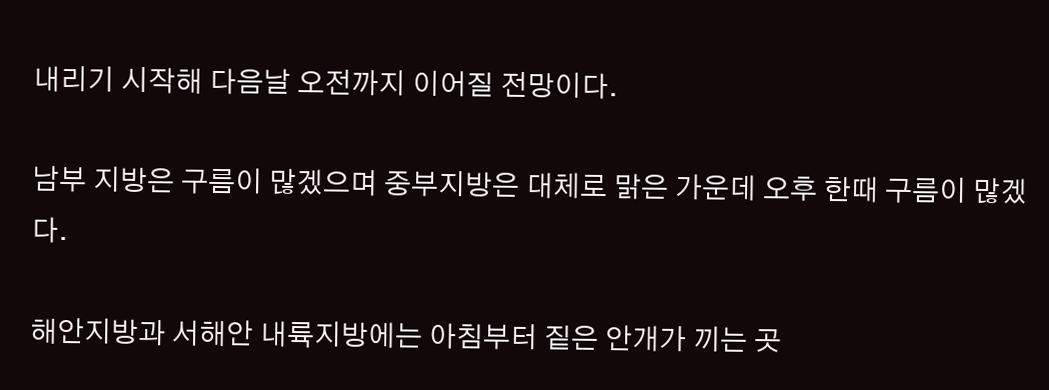내리기 시작해 다음날 오전까지 이어질 전망이다.

남부 지방은 구름이 많겠으며 중부지방은 대체로 맑은 가운데 오후 한때 구름이 많겠다.

해안지방과 서해안 내륙지방에는 아침부터 짙은 안개가 끼는 곳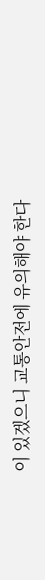이 있겠으니 교통안전에 유의해야 한다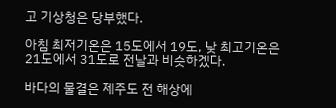고 기상청은 당부했다.

아침 최저기온은 15도에서 19도, 낮 최고기온은 21도에서 31도로 전날과 비슷하겠다.

바다의 물결은 제주도 전 해상에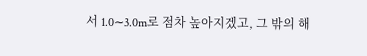서 1.0∼3.0m로 점차 높아지겠고, 그 밖의 해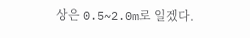상은 0.5~2.0m로 일겠다.